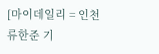[마이데일리 = 인천 류한준 기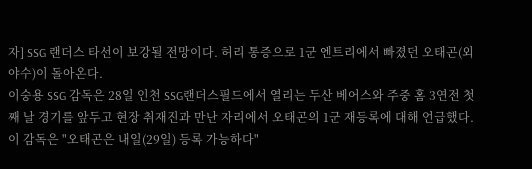자] SSG 랜더스 타선이 보강될 전망이다. 허리 통증으로 1군 엔트리에서 빠졌던 오태곤(외야수)이 돌아온다.
이숭용 SSG 감독은 28일 인천 SSG랜더스필드에서 열리는 두산 베어스와 주중 홈 3연전 첫째 날 경기를 앞두고 현장 취재진과 만난 자리에서 오태곤의 1군 재등록에 대해 언급했다.
이 감독은 "오태곤은 내일(29일) 등록 가능하다"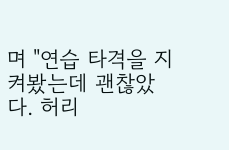며 "연습 타격을 지켜봤는데 괜찮았다. 허리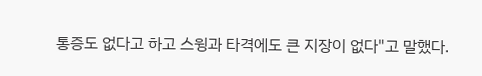통증도 없다고 하고 스윙과 타격에도 큰 지장이 없다"고 말했다.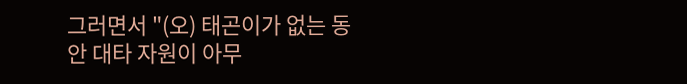그러면서 "(오) 태곤이가 없는 동안 대타 자원이 아무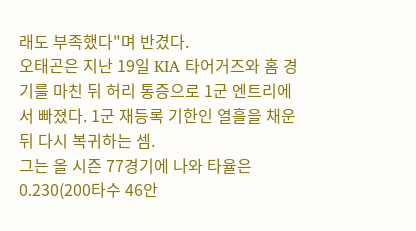래도 부족했다"며 반겼다.
오태곤은 지난 19일 KIA 타어거즈와 홈 경기를 마친 뒤 허리 통증으로 1군 엔트리에서 빠졌다. 1군 재등록 기한인 열흘을 채운 뒤 다시 복귀하는 셈.
그는 올 시즌 77경기에 나와 타율은 0.230(200타수 46안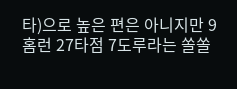타)으로 높은 편은 아니지만 9홈런 27타점 7도루라는 쏠쏠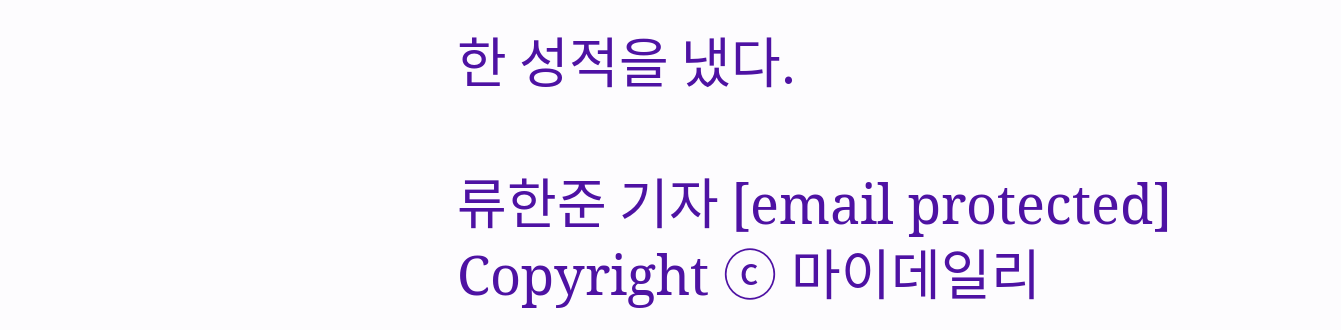한 성적을 냈다.

류한준 기자 [email protected]
Copyright ⓒ 마이데일리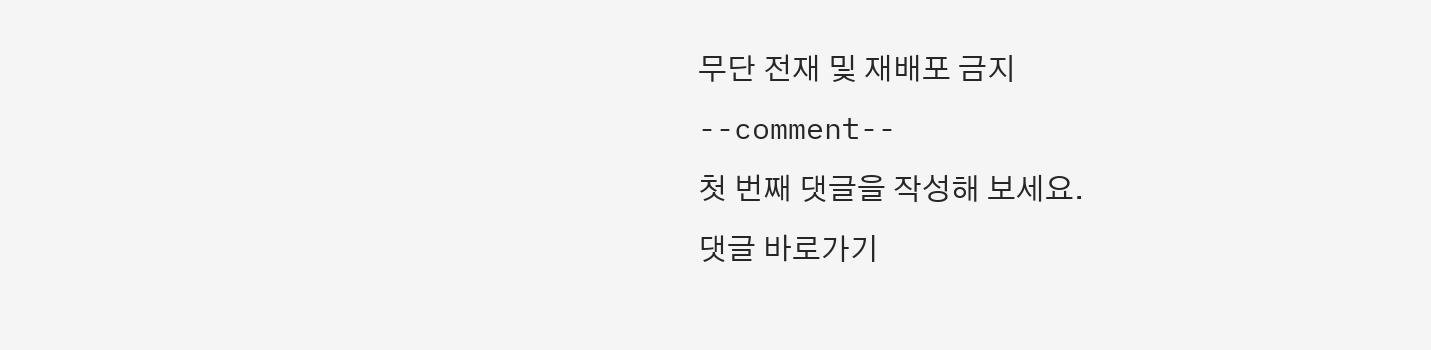무단 전재 및 재배포 금지
--comment--
첫 번째 댓글을 작성해 보세요.
댓글 바로가기